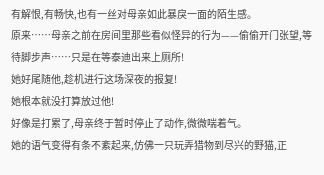有解恨,有畅快,也有一丝对母亲如此暴戾一面的陌生感。
原来……母亲之前在房间里那些看似怪异的行为——偷偷开门张望,等待脚步声……只是在等泰迪出来上厕所!
她好尾随他,趁机进行这场深夜的报复!
她根本就没打算放过他!
好像是打累了,母亲终于暂时停止了动作,微微喘着气。
她的语气变得有条不紊起来,仿佛一只玩弄猎物到尽兴的野猫,正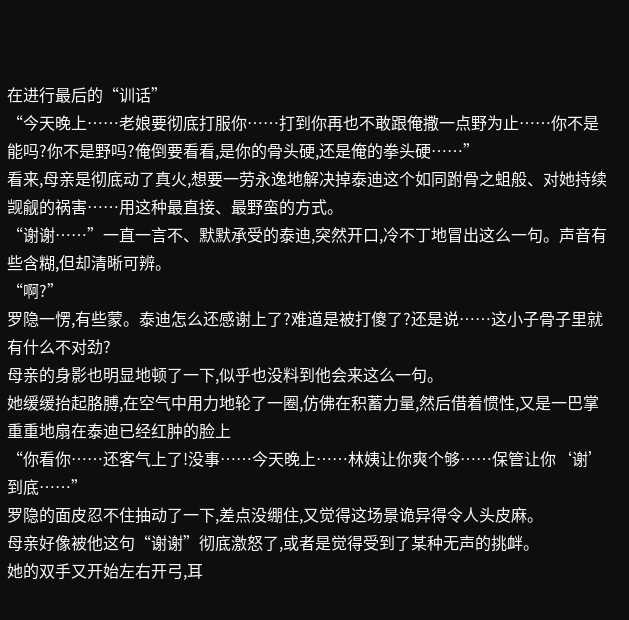在进行最后的“训话”
“今天晚上……老娘要彻底打服你……打到你再也不敢跟俺撒一点野为止……你不是能吗?你不是野吗?俺倒要看看,是你的骨头硬,还是俺的拳头硬……”
看来,母亲是彻底动了真火,想要一劳永逸地解决掉泰迪这个如同跗骨之蛆般、对她持续觊觎的祸害……用这种最直接、最野蛮的方式。
“谢谢……”一直一言不、默默承受的泰迪,突然开口,冷不丁地冒出这么一句。声音有些含糊,但却清晰可辨。
“啊?”
罗隐一愣,有些蒙。泰迪怎么还感谢上了?难道是被打傻了?还是说……这小子骨子里就有什么不对劲?
母亲的身影也明显地顿了一下,似乎也没料到他会来这么一句。
她缓缓抬起胳膊,在空气中用力地轮了一圈,仿佛在积蓄力量,然后借着惯性,又是一巴掌重重地扇在泰迪已经红肿的脸上
“你看你……还客气上了!没事……今天晚上……林姨让你爽个够……保管让你‘谢’到底……”
罗隐的面皮忍不住抽动了一下,差点没绷住,又觉得这场景诡异得令人头皮麻。
母亲好像被他这句“谢谢”彻底激怒了,或者是觉得受到了某种无声的挑衅。
她的双手又开始左右开弓,耳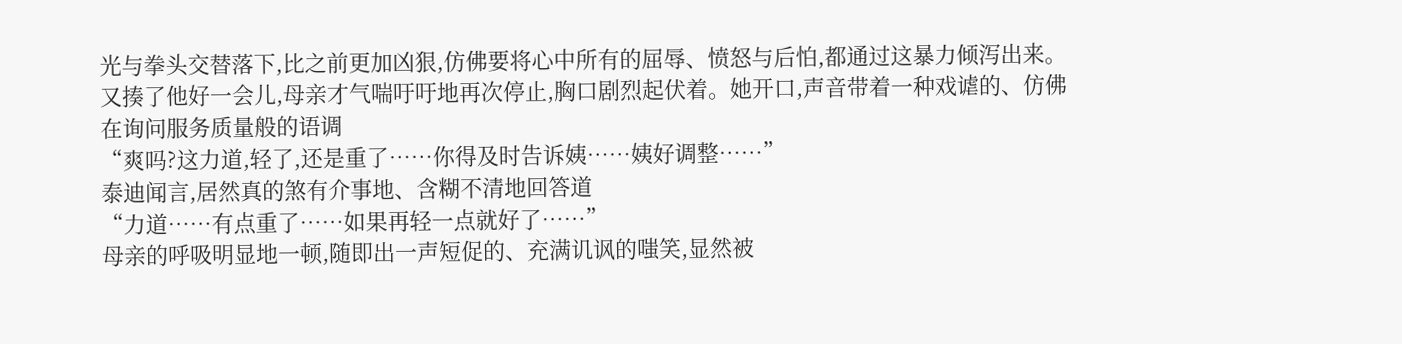光与拳头交替落下,比之前更加凶狠,仿佛要将心中所有的屈辱、愤怒与后怕,都通过这暴力倾泻出来。
又揍了他好一会儿,母亲才气喘吁吁地再次停止,胸口剧烈起伏着。她开口,声音带着一种戏谑的、仿佛在询问服务质量般的语调
“爽吗?这力道,轻了,还是重了……你得及时告诉姨……姨好调整……”
泰迪闻言,居然真的煞有介事地、含糊不清地回答道
“力道……有点重了……如果再轻一点就好了……”
母亲的呼吸明显地一顿,随即出一声短促的、充满讥讽的嗤笑,显然被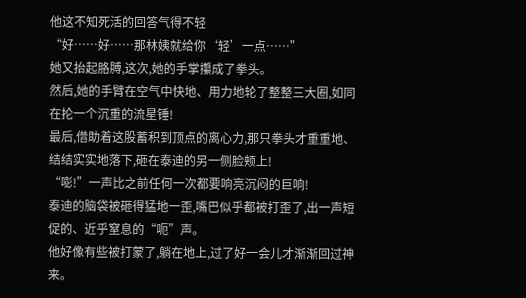他这不知死活的回答气得不轻
“好……好……那林姨就给你‘轻’一点……”
她又抬起胳膊,这次,她的手掌攥成了拳头。
然后,她的手臂在空气中快地、用力地轮了整整三大圈,如同在抡一个沉重的流星锤!
最后,借助着这股蓄积到顶点的离心力,那只拳头才重重地、结结实实地落下,砸在泰迪的另一侧脸颊上!
“嘭!”一声比之前任何一次都要响亮沉闷的巨响!
泰迪的脑袋被砸得猛地一歪,嘴巴似乎都被打歪了,出一声短促的、近乎窒息的“呃”声。
他好像有些被打蒙了,躺在地上,过了好一会儿才渐渐回过神来。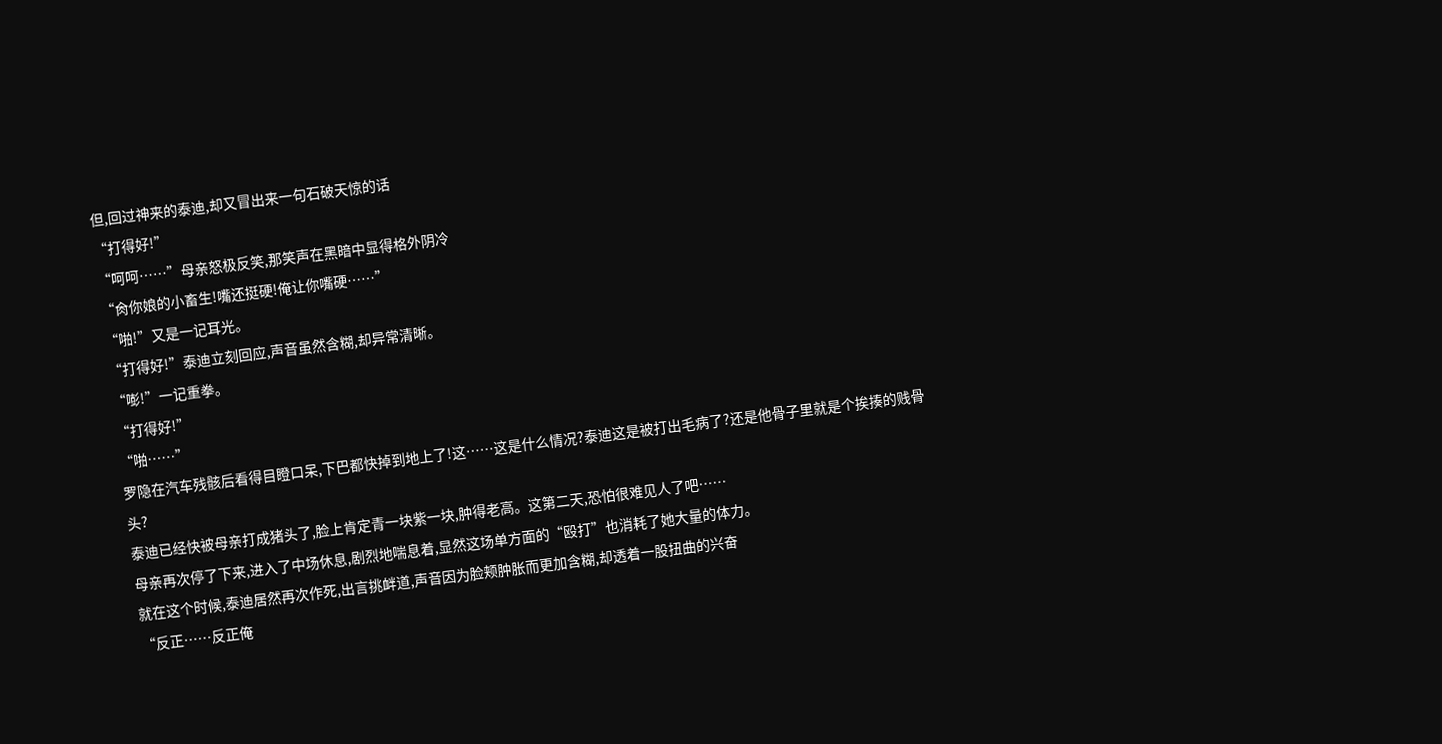但,回过神来的泰迪,却又冒出来一句石破天惊的话
“打得好!”
“呵呵……”母亲怒极反笑,那笑声在黑暗中显得格外阴冷
“肏你娘的小畜生!嘴还挺硬!俺让你嘴硬……”
“啪!”又是一记耳光。
“打得好!”泰迪立刻回应,声音虽然含糊,却异常清晰。
“嘭!”一记重拳。
“打得好!”
“啪……”
罗隐在汽车残骸后看得目瞪口呆,下巴都快掉到地上了!这……这是什么情况?泰迪这是被打出毛病了?还是他骨子里就是个挨揍的贱骨头?
泰迪已经快被母亲打成猪头了,脸上肯定青一块紫一块,肿得老高。这第二天,恐怕很难见人了吧……
母亲再次停了下来,进入了中场休息,剧烈地喘息着,显然这场单方面的“殴打”也消耗了她大量的体力。
就在这个时候,泰迪居然再次作死,出言挑衅道,声音因为脸颊肿胀而更加含糊,却透着一股扭曲的兴奋
“反正……反正俺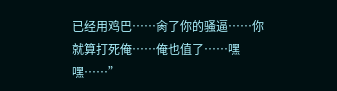已经用鸡巴……肏了你的骚逼……你就算打死俺……俺也值了……嘿嘿……”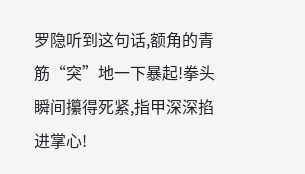罗隐听到这句话,额角的青筋“突”地一下暴起!拳头瞬间攥得死紧,指甲深深掐进掌心!